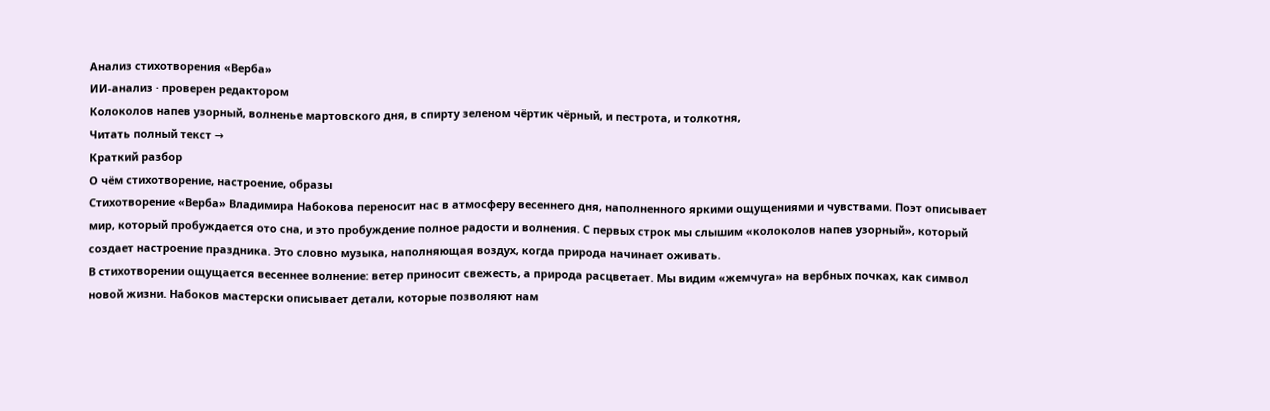Анализ стихотворения «Верба»
ИИ-анализ · проверен редактором
Колоколов напев узорный, волненье мартовского дня, в спирту зеленом чёртик чёрный, и пестрота, и толкотня,
Читать полный текст →
Краткий разбор
О чём стихотворение, настроение, образы
Стихотворение «Верба» Владимира Набокова переносит нас в атмосферу весеннего дня, наполненного яркими ощущениями и чувствами. Поэт описывает мир, который пробуждается ото сна, и это пробуждение полное радости и волнения. С первых строк мы слышим «колоколов напев узорный», который создает настроение праздника. Это словно музыка, наполняющая воздух, когда природа начинает оживать.
В стихотворении ощущается весеннее волнение: ветер приносит свежесть, а природа расцветает. Мы видим «жемчуга» на вербных почках, как символ новой жизни. Набоков мастерски описывает детали, которые позволяют нам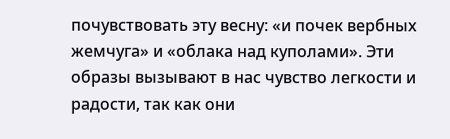почувствовать эту весну: «и почек вербных жемчуга» и «облака над куполами». Эти образы вызывают в нас чувство легкости и радости, так как они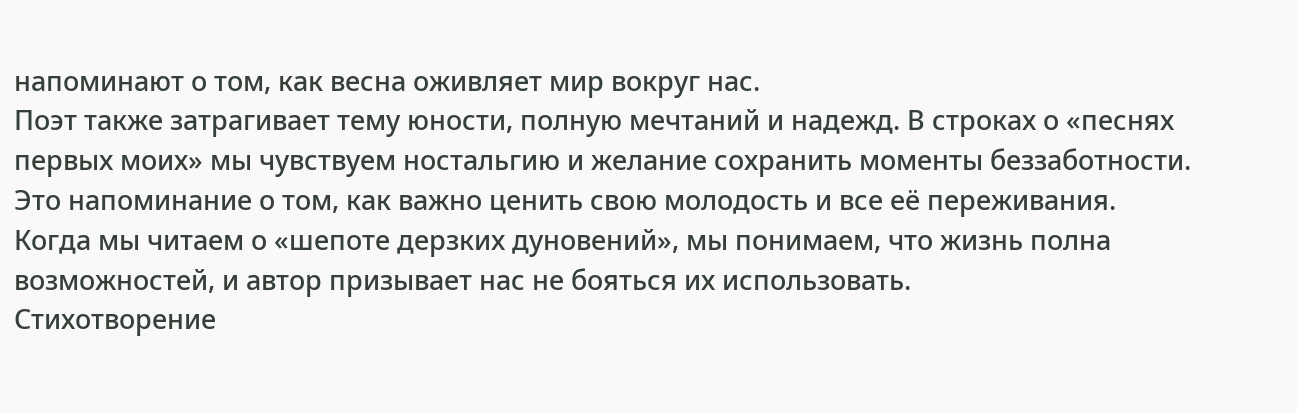напоминают о том, как весна оживляет мир вокруг нас.
Поэт также затрагивает тему юности, полную мечтаний и надежд. В строках о «песнях первых моих» мы чувствуем ностальгию и желание сохранить моменты беззаботности. Это напоминание о том, как важно ценить свою молодость и все её переживания. Когда мы читаем о «шепоте дерзких дуновений», мы понимаем, что жизнь полна возможностей, и автор призывает нас не бояться их использовать.
Стихотворение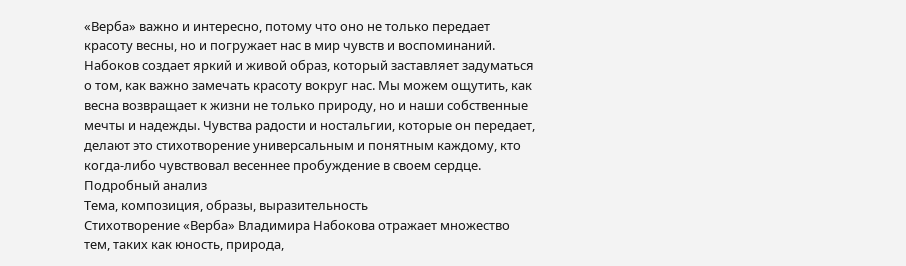«Верба» важно и интересно, потому что оно не только передает красоту весны, но и погружает нас в мир чувств и воспоминаний. Набоков создает яркий и живой образ, который заставляет задуматься о том, как важно замечать красоту вокруг нас. Мы можем ощутить, как весна возвращает к жизни не только природу, но и наши собственные мечты и надежды. Чувства радости и ностальгии, которые он передает, делают это стихотворение универсальным и понятным каждому, кто когда-либо чувствовал весеннее пробуждение в своем сердце.
Подробный анализ
Тема, композиция, образы, выразительность
Стихотворение «Верба» Владимира Набокова отражает множество тем, таких как юность, природа,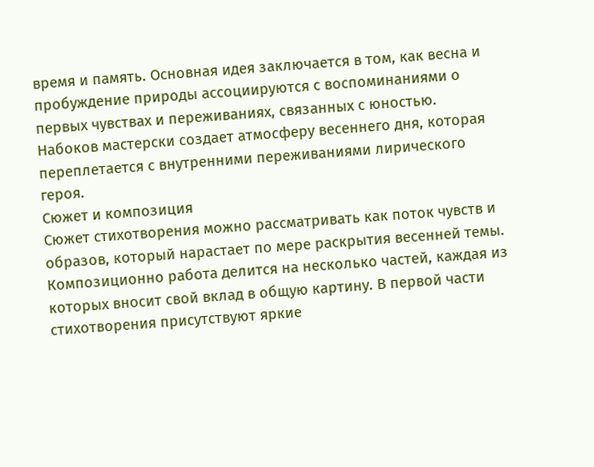время и память. Основная идея заключается в том, как весна и пробуждение природы ассоциируются с воспоминаниями о первых чувствах и переживаниях, связанных с юностью. Набоков мастерски создает атмосферу весеннего дня, которая переплетается с внутренними переживаниями лирического героя.
Сюжет и композиция
Сюжет стихотворения можно рассматривать как поток чувств и образов, который нарастает по мере раскрытия весенней темы. Композиционно работа делится на несколько частей, каждая из которых вносит свой вклад в общую картину. В первой части стихотворения присутствуют яркие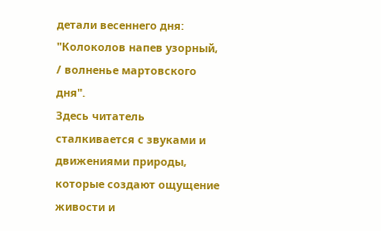детали весеннего дня:
"Колоколов напев узорный, / волненье мартовского дня".
Здесь читатель сталкивается с звуками и движениями природы, которые создают ощущение живости и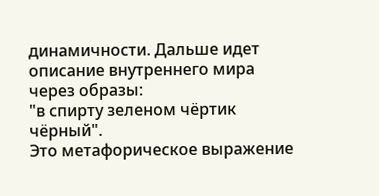динамичности. Дальше идет описание внутреннего мира через образы:
"в спирту зеленом чёртик чёрный".
Это метафорическое выражение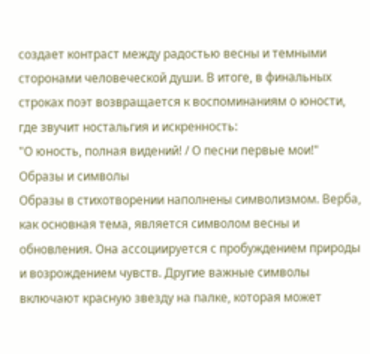создает контраст между радостью весны и темными сторонами человеческой души. В итоге, в финальных строках поэт возвращается к воспоминаниям о юности, где звучит ностальгия и искренность:
"О юность, полная видений! / О песни первые мои!"
Образы и символы
Образы в стихотворении наполнены символизмом. Верба, как основная тема, является символом весны и обновления. Она ассоциируется с пробуждением природы и возрождением чувств. Другие важные символы включают красную звезду на палке, которая может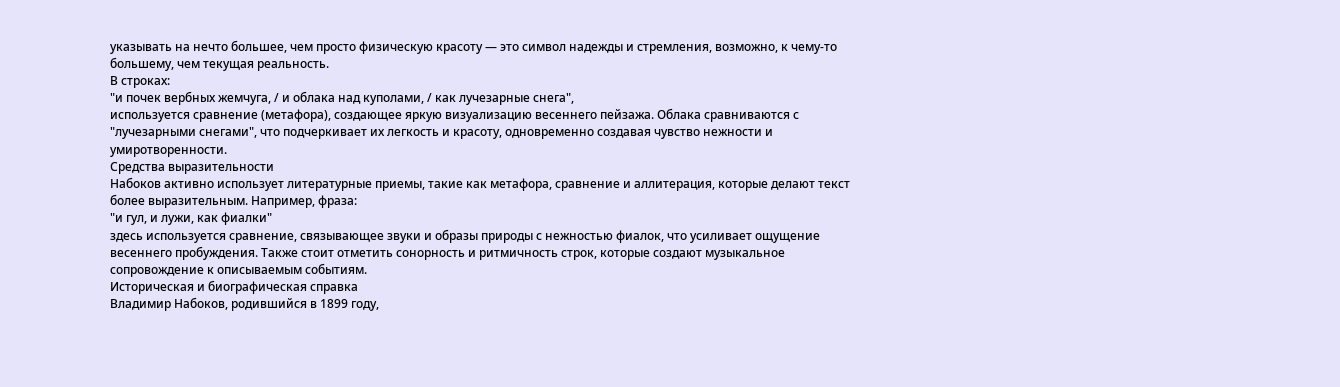указывать на нечто большее, чем просто физическую красоту — это символ надежды и стремления, возможно, к чему-то большему, чем текущая реальность.
В строках:
"и почек вербных жемчуга, / и облака над куполами, / как лучезарные снега",
используется сравнение (метафора), создающее яркую визуализацию весеннего пейзажа. Облака сравниваются с "лучезарными снегами", что подчеркивает их легкость и красоту, одновременно создавая чувство нежности и умиротворенности.
Средства выразительности
Набоков активно использует литературные приемы, такие как метафора, сравнение и аллитерация, которые делают текст более выразительным. Например, фраза:
"и гул, и лужи, как фиалки"
здесь используется сравнение, связывающее звуки и образы природы с нежностью фиалок, что усиливает ощущение весеннего пробуждения. Также стоит отметить сонорность и ритмичность строк, которые создают музыкальное сопровождение к описываемым событиям.
Историческая и биографическая справка
Владимир Набоков, родившийся в 1899 году,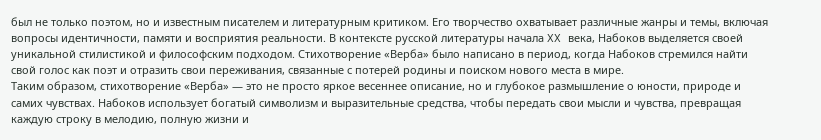был не только поэтом, но и известным писателем и литературным критиком. Его творчество охватывает различные жанры и темы, включая вопросы идентичности, памяти и восприятия реальности. В контексте русской литературы начала XX века, Набоков выделяется своей уникальной стилистикой и философским подходом. Стихотворение «Верба» было написано в период, когда Набоков стремился найти свой голос как поэт и отразить свои переживания, связанные с потерей родины и поиском нового места в мире.
Таким образом, стихотворение «Верба» — это не просто яркое весеннее описание, но и глубокое размышление о юности, природе и самих чувствах. Набоков использует богатый символизм и выразительные средства, чтобы передать свои мысли и чувства, превращая каждую строку в мелодию, полную жизни и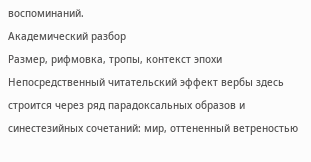воспоминаний.
Академический разбор
Размер, рифмовка, тропы, контекст эпохи
Непосредственный читательский эффект вербы здесь строится через ряд парадоксальных образов и синестезийных сочетаний: мир, оттененный ветреностью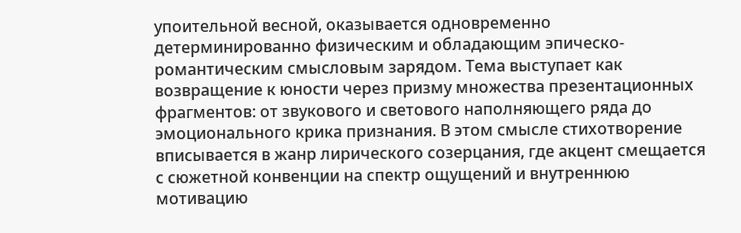упоительной весной, оказывается одновременно детерминированно физическим и обладающим эпическо-романтическим смысловым зарядом. Тема выступает как возвращение к юности через призму множества презентационных фрагментов: от звукового и светового наполняющего ряда до эмоционального крика признания. В этом смысле стихотворение вписывается в жанр лирического созерцания, где акцент смещается с сюжетной конвенции на спектр ощущений и внутреннюю мотивацию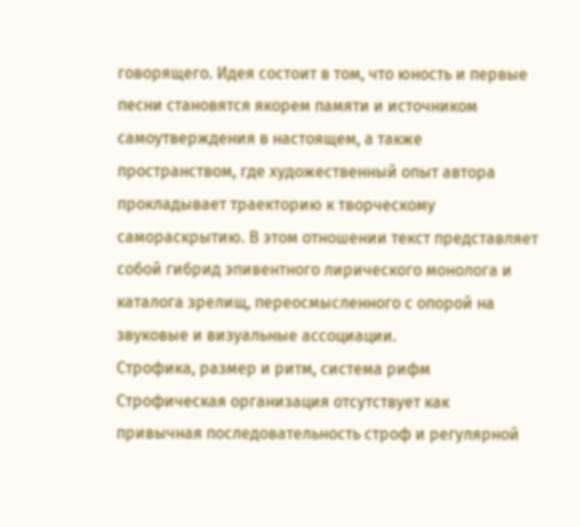говорящего. Идея состоит в том, что юность и первые песни становятся якорем памяти и источником самоутверждения в настоящем, а также пространством, где художественный опыт автора прокладывает траекторию к творческому самораскрытию. В этом отношении текст представляет собой гибрид эпивентного лирического монолога и каталога зрелищ, переосмысленного с опорой на звуковые и визуальные ассоциации.
Строфика, размер и ритм, система рифм
Строфическая организация отсутствует как привычная последовательность строф и регулярной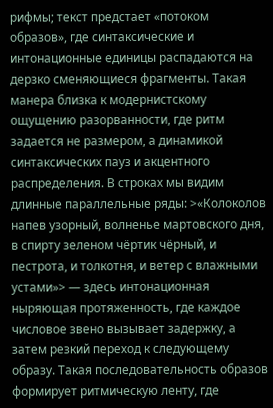рифмы; текст предстает «потоком образов», где синтаксические и интонационные единицы распадаются на дерзко сменяющиеся фрагменты. Такая манера близка к модернистскому ощущению разорванности, где ритм задается не размером, а динамикой синтаксических пауз и акцентного распределения. В строках мы видим длинные параллельные ряды: >«Колоколов напев узорный, волненье мартовского дня, в спирту зеленом чёртик чёрный, и пестрота, и толкотня, и ветер с влажными устами»> — здесь интонационная ныряющая протяженность, где каждое числовое звено вызывает задержку, а затем резкий переход к следующему образу. Такая последовательность образов формирует ритмическую ленту, где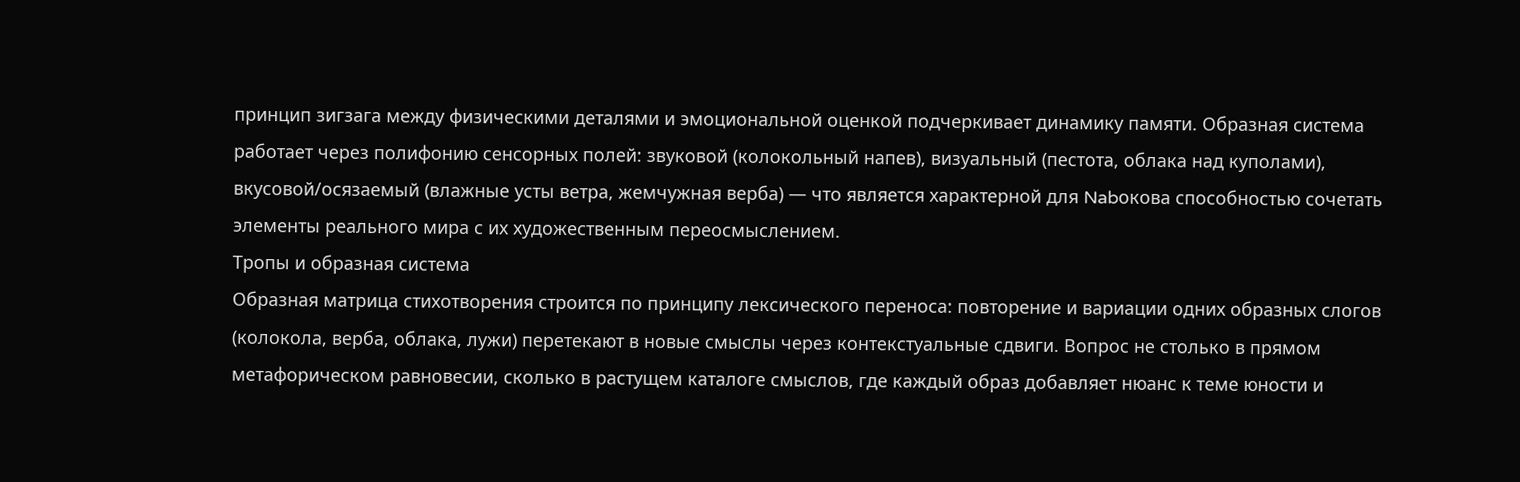принцип зигзага между физическими деталями и эмоциональной оценкой подчеркивает динамику памяти. Образная система работает через полифонию сенсорных полей: звуковой (колокольный напев), визуальный (пестота, облака над куполами), вкусовой/осязаемый (влажные усты ветра, жемчужная верба) — что является характерной для Nabокова способностью сочетать элементы реального мира с их художественным переосмыслением.
Тропы и образная система
Образная матрица стихотворения строится по принципу лексического переноса: повторение и вариации одних образных слогов (колокола, верба, облака, лужи) перетекают в новые смыслы через контекстуальные сдвиги. Вопрос не столько в прямом метафорическом равновесии, сколько в растущем каталоге смыслов, где каждый образ добавляет нюанс к теме юности и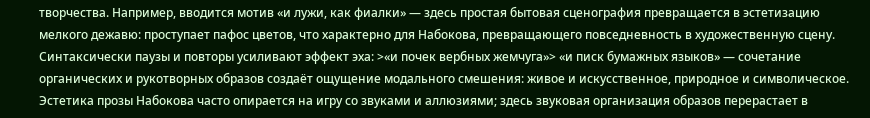творчества. Например, вводится мотив «и лужи, как фиалки» — здесь простая бытовая сценография превращается в эстетизацию мелкого дежавю: проступает пафос цветов, что характерно для Набокова, превращающего повседневность в художественную сцену. Синтаксически паузы и повторы усиливают эффект эха: >«и почек вербных жемчуга»> «и писк бумажных языков» — сочетание органических и рукотворных образов создаёт ощущение модального смешения: живое и искусственное, природное и символическое. Эстетика прозы Набокова часто опирается на игру со звуками и аллюзиями; здесь звуковая организация образов перерастает в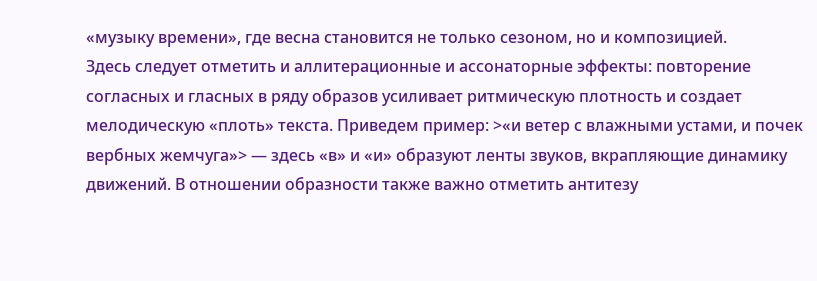«музыку времени», где весна становится не только сезоном, но и композицией.
Здесь следует отметить и аллитерационные и ассонаторные эффекты: повторение согласных и гласных в ряду образов усиливает ритмическую плотность и создает мелодическую «плоть» текста. Приведем пример: >«и ветер с влажными устами, и почек вербных жемчуга»> — здесь «в» и «и» образуют ленты звуков, вкрапляющие динамику движений. В отношении образности также важно отметить антитезу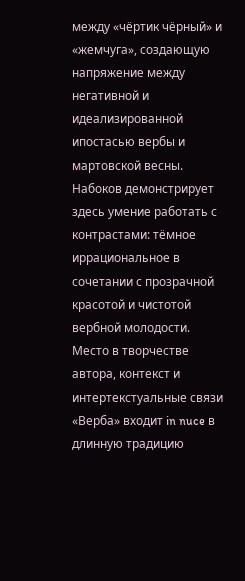между «чёртик чёрный» и «жемчуга», создающую напряжение между негативной и идеализированной ипостасью вербы и мартовской весны. Набоков демонстрирует здесь умение работать с контрастами: тёмное иррациональное в сочетании с прозрачной красотой и чистотой вербной молодости.
Место в творчестве автора, контекст и интертекстуальные связи
«Верба» входит in nuce в длинную традицию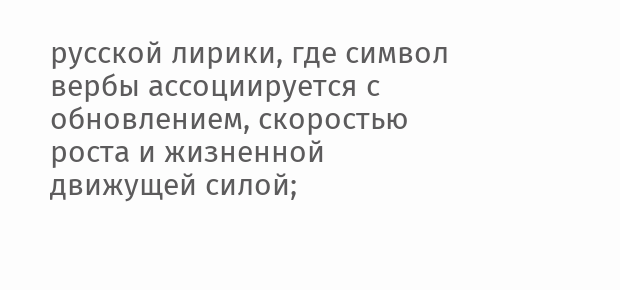русской лирики, где символ вербы ассоциируется с обновлением, скоростью роста и жизненной движущей силой;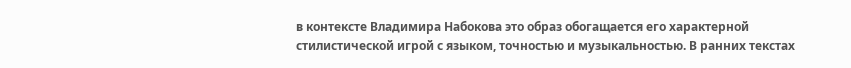в контексте Владимира Набокова это образ обогащается его характерной стилистической игрой с языком, точностью и музыкальностью. В ранних текстах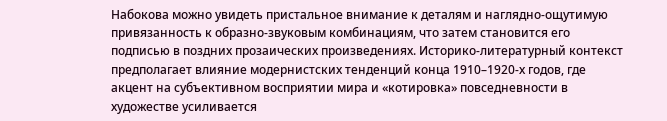Набокова можно увидеть пристальное внимание к деталям и наглядно-ощутимую привязанность к образно-звуковым комбинациям, что затем становится его подписью в поздних прозаических произведениях. Историко-литературный контекст предполагает влияние модернистских тенденций конца 1910–1920-х годов, где акцент на субъективном восприятии мира и «котировка» повседневности в художестве усиливается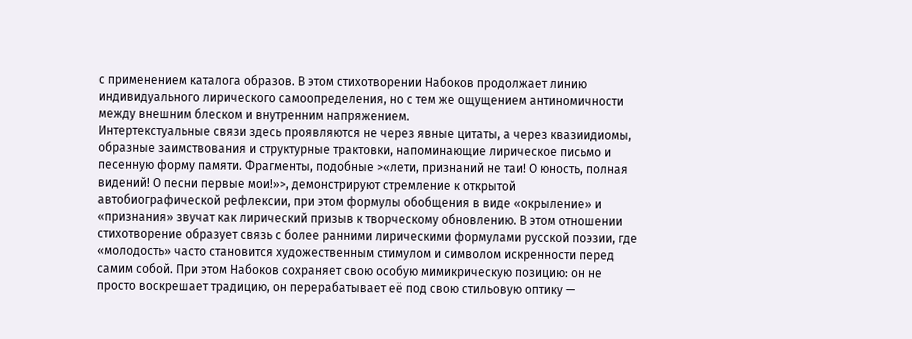с применением каталога образов. В этом стихотворении Набоков продолжает линию индивидуального лирического самоопределения, но с тем же ощущением антиномичности между внешним блеском и внутренним напряжением.
Интертекстуальные связи здесь проявляются не через явные цитаты, а через квазиидиомы, образные заимствования и структурные трактовки, напоминающие лирическое письмо и песенную форму памяти. Фрагменты, подобные >«лети, признаний не таи! О юность, полная видений! О песни первые мои!»>, демонстрируют стремление к открытой автобиографической рефлексии, при этом формулы обобщения в виде «окрыление» и «признания» звучат как лирический призыв к творческому обновлению. В этом отношении стихотворение образует связь с более ранними лирическими формулами русской поэзии, где «молодость» часто становится художественным стимулом и символом искренности перед самим собой. При этом Набоков сохраняет свою особую мимикрическую позицию: он не просто воскрешает традицию, он перерабатывает её под свою стильовую оптику —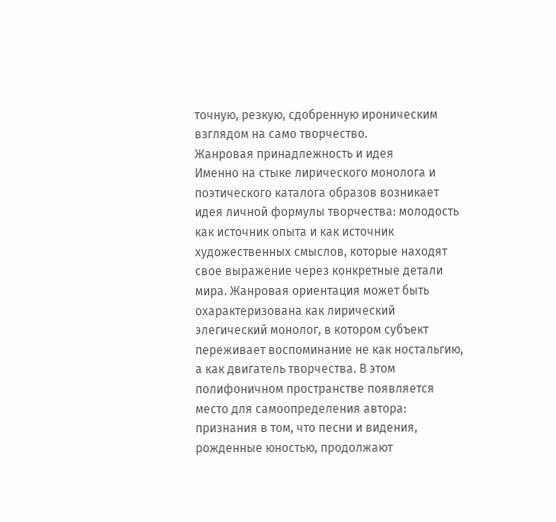точную, резкую, сдобренную ироническим взглядом на само творчество.
Жанровая принадлежность и идея
Именно на стыке лирического монолога и поэтического каталога образов возникает идея личной формулы творчества: молодость как источник опыта и как источник художественных смыслов, которые находят свое выражение через конкретные детали мира. Жанровая ориентация может быть охарактеризована как лирический элегический монолог, в котором субъект переживает воспоминание не как ностальгию, а как двигатель творчества. В этом полифоничном пространстве появляется место для самоопределения автора: признания в том, что песни и видения, рожденные юностью, продолжают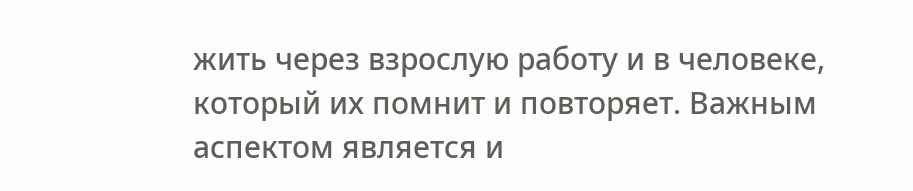жить через взрослую работу и в человеке, который их помнит и повторяет. Важным аспектом является и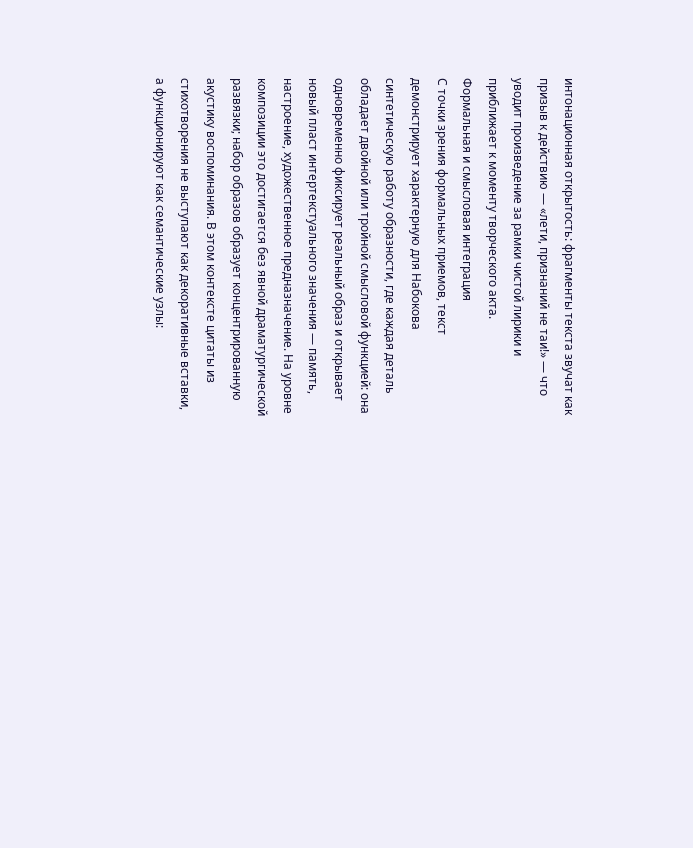интонационная открытость: фрагменты текста звучат как призыв к действию — «лети, признаний не таи!» — что уводит произведение за рамки чистой лирики и приближает к моменту творческого акта.
Формальная и смысловая интеграция
С точки зрения формальных приемов, текст демонстрирует характерную для Набокова синтетическую работу образности, где каждая деталь обладает двойной или тройной смысловой функцией: она одновременно фиксирует реальный образ и открывает новый пласт интертекстуального значения — память, настроение, художественное предназначение. На уровне композиции это достигается без явной драматургической развязки; набор образов образует концентрированную акустику воспоминания. В этом контексте цитаты из стихотворения не выступают как декоративные вставки, а функционируют как семантические узлы: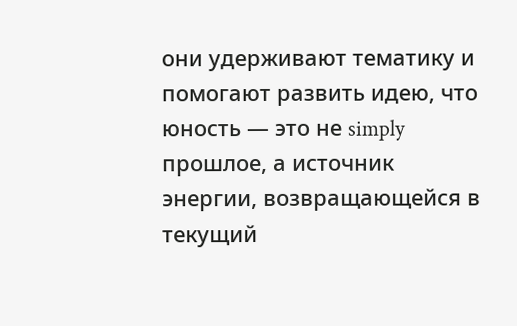они удерживают тематику и помогают развить идею, что юность — это не simply прошлое, а источник энергии, возвращающейся в текущий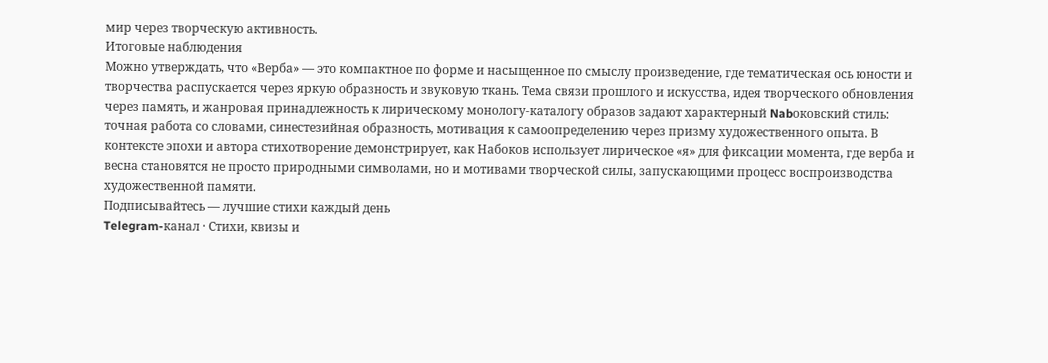мир через творческую активность.
Итоговые наблюдения
Можно утверждать, что «Верба» — это компактное по форме и насыщенное по смыслу произведение, где тематическая ось юности и творчества распускается через яркую образность и звуковую ткань. Тема связи прошлого и искусства, идея творческого обновления через память, и жанровая принадлежность к лирическому монологу-каталогу образов задают характерный Nabоковский стиль: точная работа со словами, синестезийная образность, мотивация к самоопределению через призму художественного опыта. В контексте эпохи и автора стихотворение демонстрирует, как Набоков использует лирическое «я» для фиксации момента, где верба и весна становятся не просто природными символами, но и мотивами творческой силы, запускающими процесс воспроизводства художественной памяти.
Подписывайтесь — лучшие стихи каждый день
Telegram-канал · Стихи, квизы и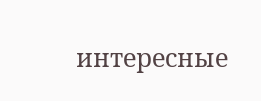интересные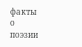факты о поэзии